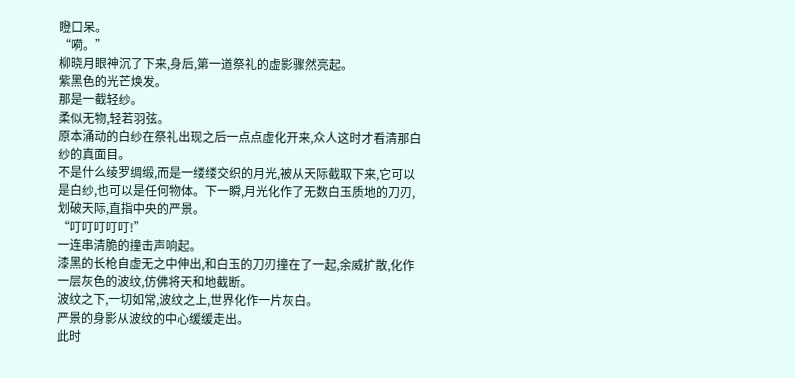瞪口呆。
“嗬。”
柳晓月眼神沉了下来,身后,第一道祭礼的虚影骤然亮起。
紫黑色的光芒焕发。
那是一截轻纱。
柔似无物,轻若羽弦。
原本涌动的白纱在祭礼出现之后一点点虚化开来,众人这时才看清那白纱的真面目。
不是什么绫罗绸缎,而是一缕缕交织的月光,被从天际截取下来,它可以是白纱,也可以是任何物体。下一瞬,月光化作了无数白玉质地的刀刃,划破天际,直指中央的严景。
“叮叮叮叮叮!”
一连串清脆的撞击声响起。
漆黑的长枪自虚无之中伸出,和白玉的刀刃撞在了一起,余威扩散,化作一层灰色的波纹,仿佛将天和地截断。
波纹之下,一切如常,波纹之上,世界化作一片灰白。
严景的身影从波纹的中心缓缓走出。
此时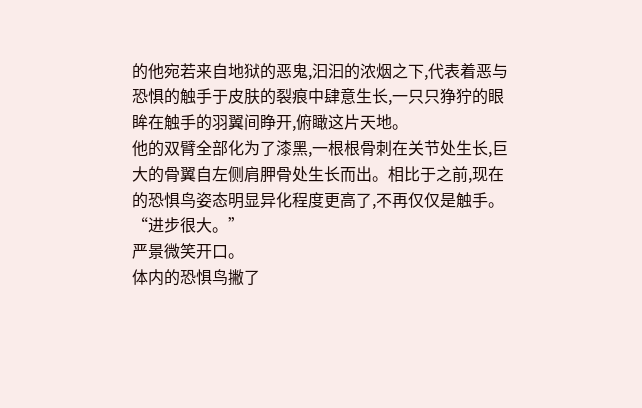的他宛若来自地狱的恶鬼,汩汩的浓烟之下,代表着恶与恐惧的触手于皮肤的裂痕中肆意生长,一只只狰狞的眼眸在触手的羽翼间睁开,俯瞰这片天地。
他的双臂全部化为了漆黑,一根根骨刺在关节处生长,巨大的骨翼自左侧肩胛骨处生长而出。相比于之前,现在的恐惧鸟姿态明显异化程度更高了,不再仅仅是触手。
“进步很大。”
严景微笑开口。
体内的恐惧鸟撇了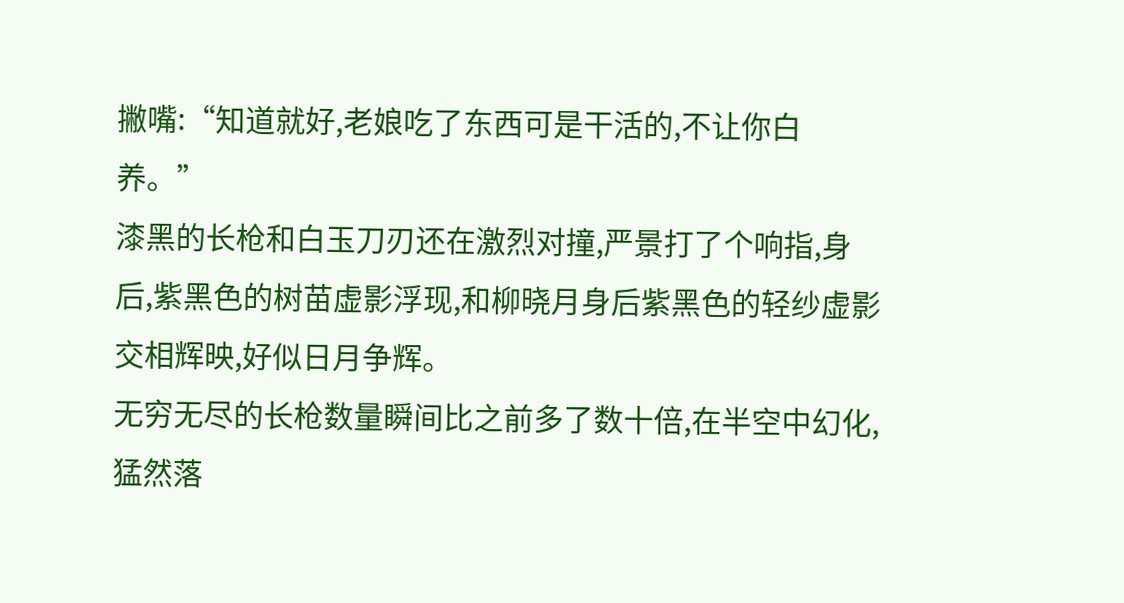撇嘴:“知道就好,老娘吃了东西可是干活的,不让你白养。”
漆黑的长枪和白玉刀刃还在激烈对撞,严景打了个响指,身后,紫黑色的树苗虚影浮现,和柳晓月身后紫黑色的轻纱虚影交相辉映,好似日月争辉。
无穷无尽的长枪数量瞬间比之前多了数十倍,在半空中幻化,猛然落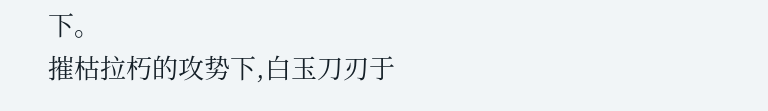下。
摧枯拉朽的攻势下,白玉刀刃于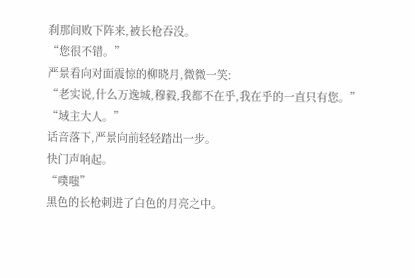刹那间败下阵来,被长枪吞没。
“您很不错。”
严景看向对面震惊的柳晓月,微微一笑:
“老实说,什么万逸城,穆毅,我都不在乎,我在乎的一直只有您。”
“域主大人。”
话音落下,严景向前轻轻踏出一步。
快门声响起。
“噗嗤”
黑色的长枪刺进了白色的月亮之中。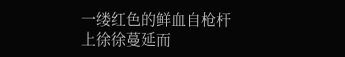一缕红色的鲜血自枪杆上徐徐蔓延而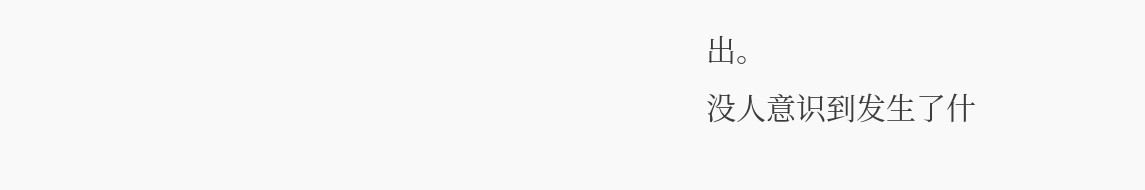出。
没人意识到发生了什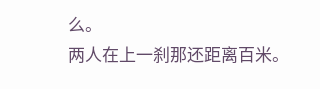么。
两人在上一刹那还距离百米。